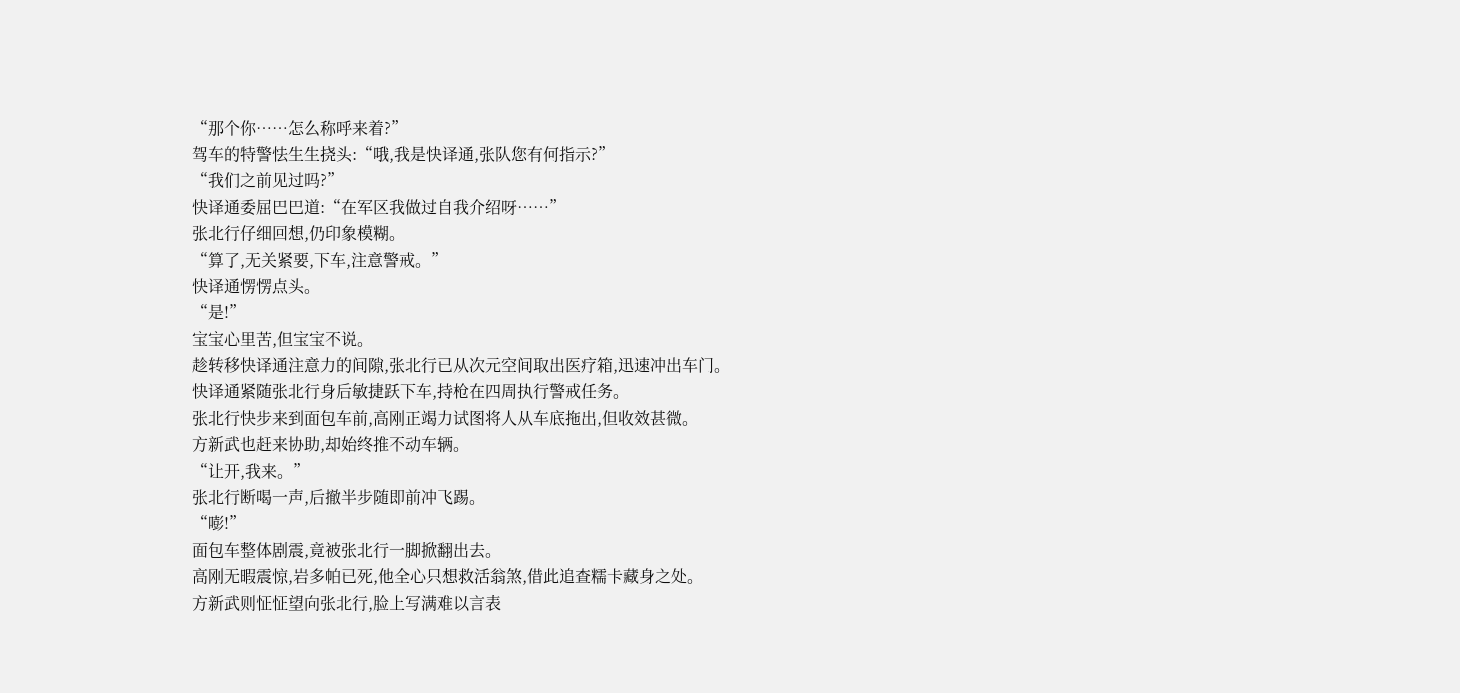“那个你……怎么称呼来着?”
驾车的特警怯生生挠头:“哦,我是快译通,张队您有何指示?”
“我们之前见过吗?”
快译通委屈巴巴道:“在军区我做过自我介绍呀……”
张北行仔细回想,仍印象模糊。
“算了,无关紧要,下车,注意警戒。”
快译通愣愣点头。
“是!”
宝宝心里苦,但宝宝不说。
趁转移快译通注意力的间隙,张北行已从次元空间取出医疗箱,迅速冲出车门。
快译通紧随张北行身后敏捷跃下车,持枪在四周执行警戒任务。
张北行快步来到面包车前,高刚正竭力试图将人从车底拖出,但收效甚微。
方新武也赶来协助,却始终推不动车辆。
“让开,我来。”
张北行断喝一声,后撤半步随即前冲飞踢。
“嘭!”
面包车整体剧震,竟被张北行一脚掀翻出去。
高刚无暇震惊,岩多帕已死,他全心只想救活翁煞,借此追查糯卡藏身之处。
方新武则怔怔望向张北行,脸上写满难以言表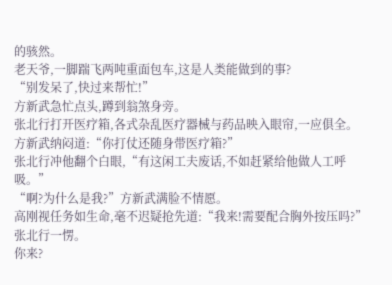的骇然。
老天爷,一脚踹飞两吨重面包车,这是人类能做到的事?
“别发呆了,快过来帮忙!”
方新武急忙点头,蹲到翁煞身旁。
张北行打开医疗箱,各式杂乱医疗器械与药品映入眼帘,一应俱全。
方新武纳闷道:“你打仗还随身带医疗箱?”
张北行冲他翻个白眼,“有这闲工夫废话,不如赶紧给他做人工呼吸。”
“啊?为什么是我?”方新武满脸不情愿。
高刚视任务如生命,毫不迟疑抢先道:“我来!需要配合胸外按压吗?”
张北行一愣。
你来?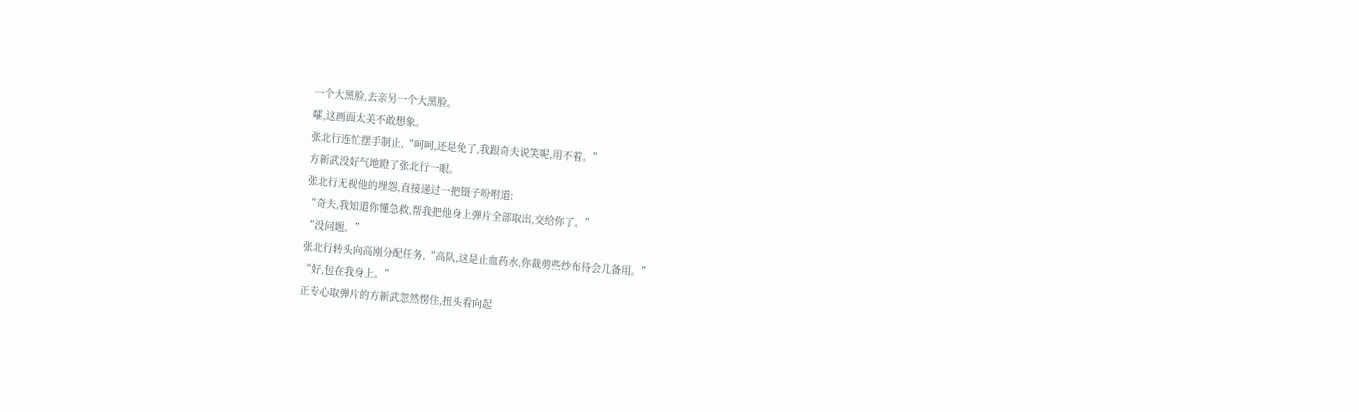一个大黑脸,去亲另一个大黑脸。
嚯,这画面太美不敢想象。
张北行连忙摆手制止,“呵呵,还是免了,我跟奇夫说笑呢,用不着。”
方新武没好气地瞪了张北行一眼。
张北行无视他的埋怨,直接递过一把镊子吩咐道:
“奇夫,我知道你懂急救,帮我把他身上弹片全部取出,交给你了。”
“没问题。”
张北行转头向高刚分配任务,“高队,这是止血药水,你裁剪些纱布待会儿备用。”
“好,包在我身上。”
正专心取弹片的方新武忽然愣住,扭头看向起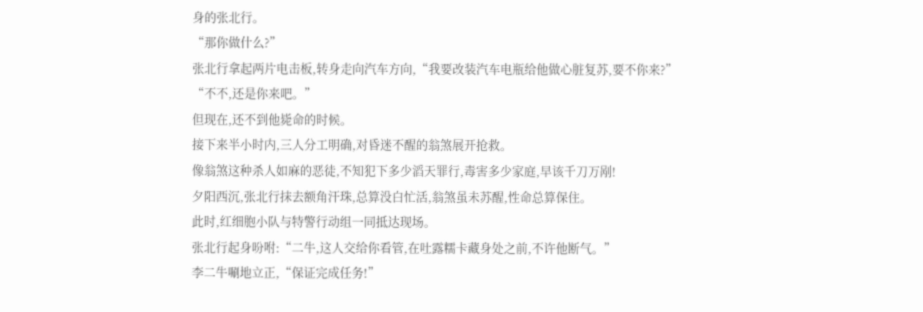身的张北行。
“那你做什么?”
张北行拿起两片电击板,转身走向汽车方向,“我要改装汽车电瓶给他做心脏复苏,要不你来?”
“不不,还是你来吧。”
但现在,还不到他毙命的时候。
接下来半小时内,三人分工明确,对昏迷不醒的翁煞展开抢救。
像翁煞这种杀人如麻的恶徒,不知犯下多少滔天罪行,毒害多少家庭,早该千刀万剐!
夕阳西沉,张北行抹去额角汗珠,总算没白忙活,翁煞虽未苏醒,性命总算保住。
此时,红细胞小队与特警行动组一同抵达现场。
张北行起身吩咐:“二牛,这人交给你看管,在吐露糯卡藏身处之前,不许他断气。”
李二牛唰地立正,“保证完成任务!”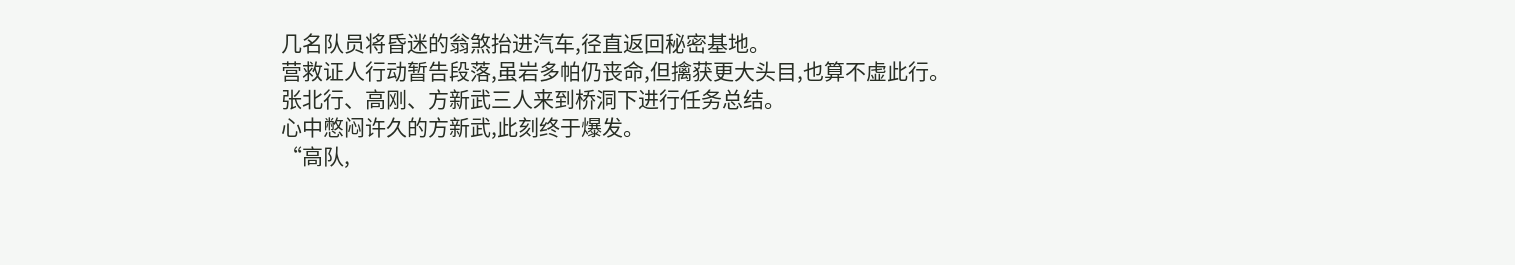几名队员将昏迷的翁煞抬进汽车,径直返回秘密基地。
营救证人行动暂告段落,虽岩多帕仍丧命,但擒获更大头目,也算不虚此行。
张北行、高刚、方新武三人来到桥洞下进行任务总结。
心中憋闷许久的方新武,此刻终于爆发。
“高队,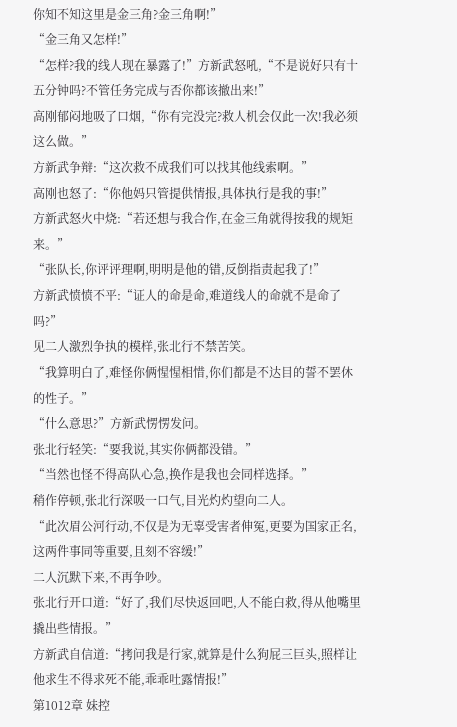你知不知这里是金三角?金三角啊!”
“金三角又怎样!”
“怎样?我的线人现在暴露了!”方新武怒吼,“不是说好只有十五分钟吗?不管任务完成与否你都该撤出来!”
高刚郁闷地吸了口烟,“你有完没完?救人机会仅此一次!我必须这么做。”
方新武争辩:“这次救不成我们可以找其他线索啊。”
高刚也怒了:“你他妈只管提供情报,具体执行是我的事!”
方新武怒火中烧:“若还想与我合作,在金三角就得按我的规矩来。”
“张队长,你评评理啊,明明是他的错,反倒指责起我了!”
方新武愤愤不平:“证人的命是命,难道线人的命就不是命了吗?”
见二人激烈争执的模样,张北行不禁苦笑。
“我算明白了,难怪你俩惺惺相惜,你们都是不达目的誓不罢休的性子。”
“什么意思?”方新武愣愣发问。
张北行轻笑:“要我说,其实你俩都没错。”
“当然也怪不得高队心急,换作是我也会同样选择。”
稍作停顿,张北行深吸一口气,目光灼灼望向二人。
“此次眉公河行动,不仅是为无辜受害者伸冤,更要为国家正名,这两件事同等重要,且刻不容缓!”
二人沉默下来,不再争吵。
张北行开口道:“好了,我们尽快返回吧,人不能白救,得从他嘴里撬出些情报。”
方新武自信道:“拷问我是行家,就算是什么狗屁三巨头,照样让他求生不得求死不能,乖乖吐露情报!”
第1012章 妹控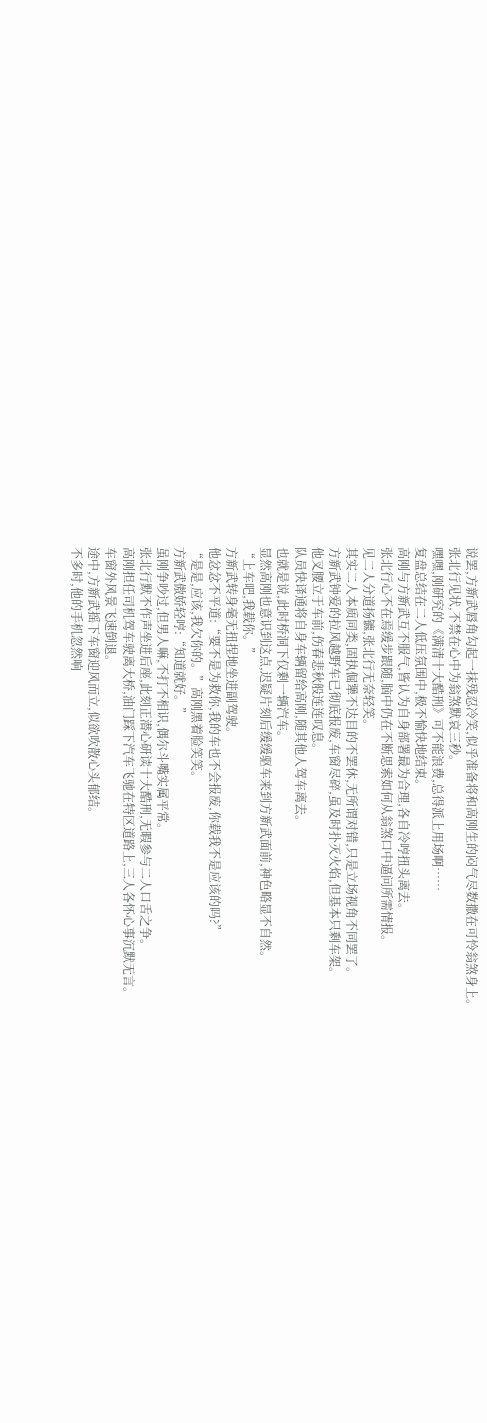说罢,方新武唇角勾起一抹残忍冷笑,似乎准备将和高刚生的闷气尽数撒在可怜翁煞身上。
张北行见状,不禁在心中为翁煞默哀三秒。
嘿嘿,刚研究的《满清十大酷刑》可不能浪费,总得派上用场啊……
复盘总结在二人低压氛围中,极不愉快地结束。
高刚与方新武互不服气,皆认为自身部署最为合理,各自冷哼扭头离去。
张北行心不在焉缓步跟随,脑中仍在不断思索如何从翁煞口中逼问所需情报。
见二人分道扬镳,张北行无奈轻笑。
其实二人本质同类,固执倔犟不达目的不罢休,无所谓对错,只是立场视角不同罢了。
方新武钟爱的拉风越野车已彻底报废,车窗尽碎,虽及时扑灭火焰,但基本只剩车架。
他叉腰立于车前,伤春悲秋般连连叹息。
队员快译通将自身车辆留给高刚,随其他人驾车离去。
也就是说,此时桥洞下仅剩一辆汽车。
显然高刚也意识到这点,迟疑片刻后缓缓驱车来到方新武面前,神色略显不自然。
“上车吧,我载你。”
方新武转身毫无扭捏地坐进副驾驶。
他忿忿不平道:“要不是为救你,我的车也不会报废,你载我不是应该的吗?”
“是是,应该,我欠你的。”高刚黑着脸笑笑。
方新武傲娇轻哼:“知道就好。”
虽刚争吵过,但男人嘛,不打不相识,偶尔斗嘴实属平常。
张北行默不作声坐进后座,此刻正潜心研读十大酷刑,无暇参与二人口舌之争。
高刚担任司机驾车驶离大桥,油门踩下汽车飞驰在特区道路上,三人各怀心事沉默无言。
车窗外风景飞速倒退。
途中,方新武摇下车窗迎风而立,似欲吹散心头郁结。
不多时,他的手机忽然响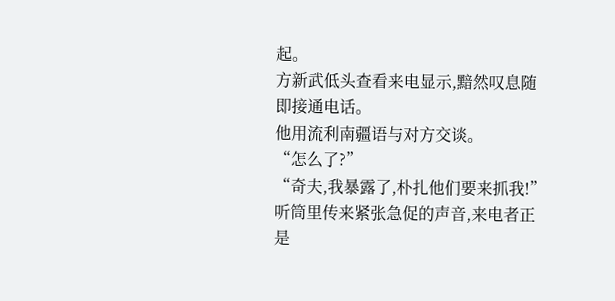起。
方新武低头查看来电显示,黯然叹息随即接通电话。
他用流利南疆语与对方交谈。
“怎么了?”
“奇夫,我暴露了,朴扎他们要来抓我!”
听筒里传来紧张急促的声音,来电者正是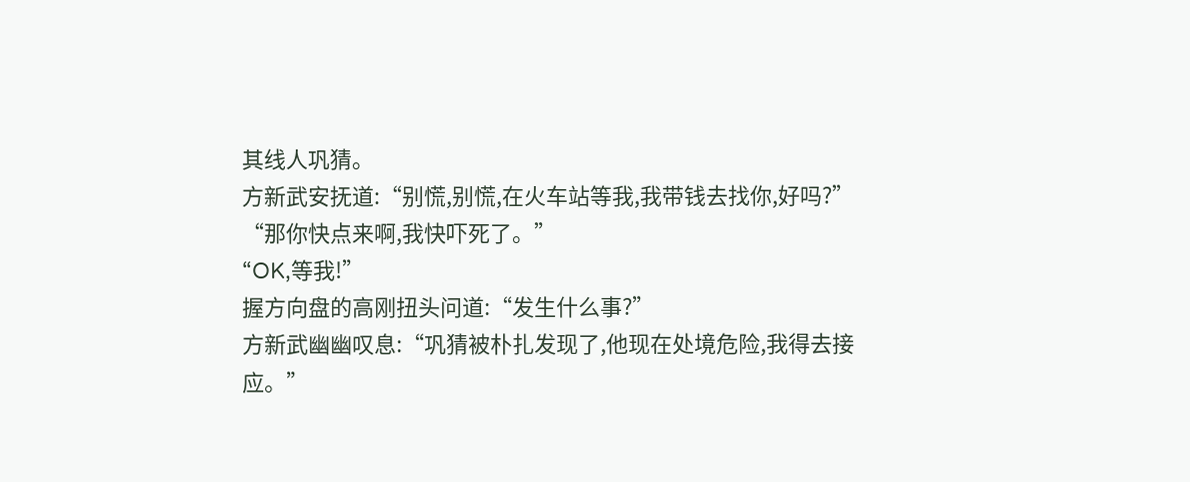其线人巩猜。
方新武安抚道:“别慌,别慌,在火车站等我,我带钱去找你,好吗?”
“那你快点来啊,我快吓死了。”
“OK,等我!”
握方向盘的高刚扭头问道:“发生什么事?”
方新武幽幽叹息:“巩猜被朴扎发现了,他现在处境危险,我得去接应。”